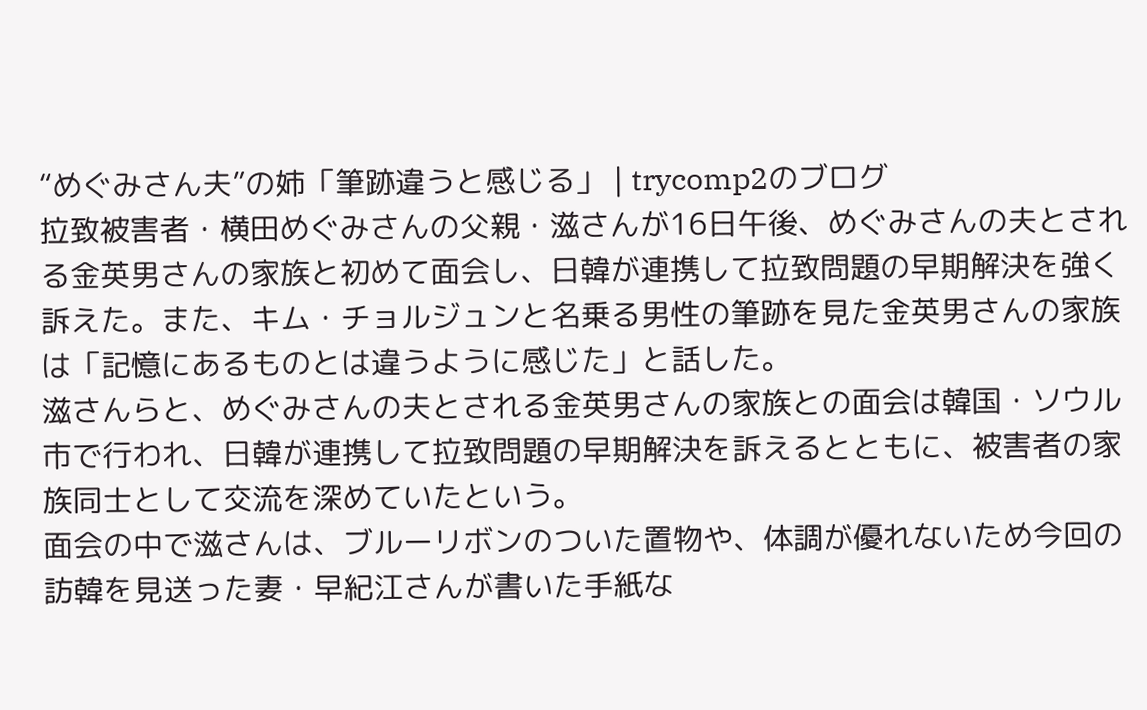“めぐみさん夫”の姉「筆跡違うと感じる」 | trycomp2のブログ
拉致被害者・横田めぐみさんの父親・滋さんが16日午後、めぐみさんの夫とされる金英男さんの家族と初めて面会し、日韓が連携して拉致問題の早期解決を強く訴えた。また、キム・チョルジュンと名乗る男性の筆跡を見た金英男さんの家族は「記憶にあるものとは違うように感じた」と話した。
滋さんらと、めぐみさんの夫とされる金英男さんの家族との面会は韓国・ソウル市で行われ、日韓が連携して拉致問題の早期解決を訴えるとともに、被害者の家族同士として交流を深めていたという。
面会の中で滋さんは、ブルーリボンのついた置物や、体調が優れないため今回の訪韓を見送った妻・早紀江さんが書いた手紙な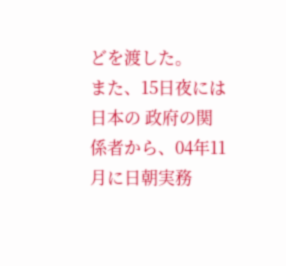どを渡した。
また、15日夜には日本の 政府の関係者から、04年11月に日朝実務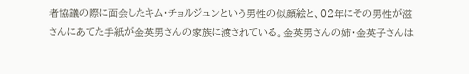者協議の際に面会したキム・チョルジュンという男性の似顔絵と、02年にその男性が滋さんにあてた手紙が金英男さんの家族に渡されている。金英男さんの姉・金英子さんは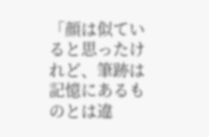「顔は似ていると思ったけれど、筆跡は記憶にあるものとは違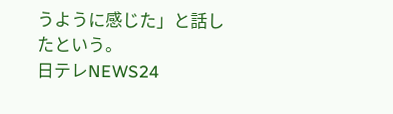うように感じた」と話したという。
日テレNEWS24